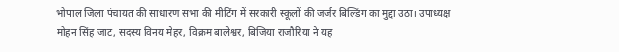भोपाल जिला पंचायत की साधारण सभा की मीटिंग में सरकारी स्कूलों की जर्जर बिल्डिंग का मुद्दा उठा। उपाध्यक्ष मोहन सिंह जाट, सदस्य विनय मेहर, विक्रम बालेश्वर, बिजिया राजौरिया ने यह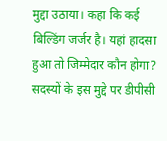मुद्दा उठाया। कहा कि कई बिल्डिंग जर्जर है। यहां हादसा हुआ तो जिम्मेदार कौन होगा?
सदस्यों के इस मुद्दे पर डीपीसी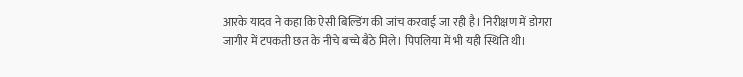आरके यादव ने कहा कि ऐसी बिल्डिंग की जांच करवाई जा रही है। निरीक्षण में डोगरा जागीर में टपकती छत के नीचे बच्चे बैठे मिले। पिपलिया में भी यही स्थिति थी।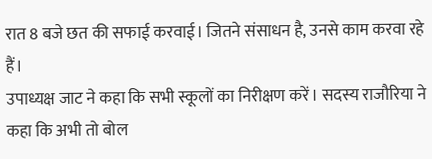रात 8 बजे छत की सफाई करवाई। जितने संसाधन है, उनसे काम करवा रहे हैं।
उपाध्यक्ष जाट ने कहा कि सभी स्कूलों का निरीक्षण करें। सदस्य राजौरिया ने कहा कि अभी तो बोल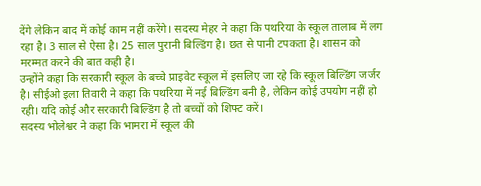देंगे लेकिन बाद में कोई काम नहीं करेंगे। सदस्य मेहर ने कहा कि पथरिया के स्कूल तालाब में लग रहा है। 3 साल से ऐसा है। 25 साल पुरानी बिल्डिंग है। छत से पानी टपकता है। शासन को मरम्मत करने की बात कही है।
उन्होंने कहा कि सरकारी स्कूल के बच्चे प्राइवेट स्कूल में इसलिए जा रहे कि स्कूल बिल्डिंग जर्जर है। सीईओ इला तिवारी ने कहा कि पथरिया में नई बिल्डिंग बनी है, लेकिन कोई उपयोग नहीं हो रही। यदि कोई और सरकारी बिल्डिंग है तो बच्चों को शिफ्ट करें।
सदस्य भोलेश्वर ने कहा कि भामरा में स्कूल की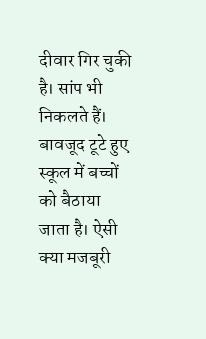दीवार गिर चुकी है। सांप भी निकलते हैं। बावजूद टूटे हुए स्कूल में बच्चों को बैठाया जाता है। ऐसी क्या मजबूरी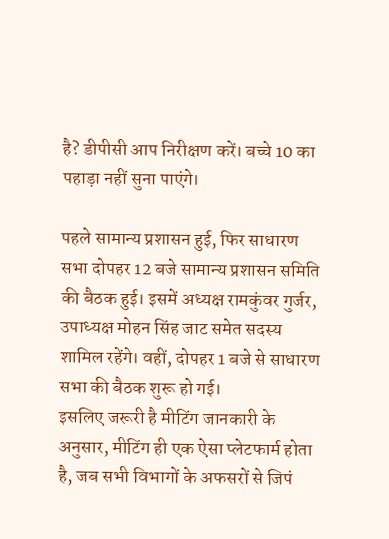है? डीपीसी आप निरीक्षण करें। बच्चे 10 का पहाड़ा नहीं सुना पाएंगे।

पहले सामान्य प्रशासन हुई, फिर साधारण सभा दोपहर 12 बजे सामान्य प्रशासन समिति की बैठक हुई। इसमें अध्यक्ष रामकुंवर गुर्जर, उपाध्यक्ष मोहन सिंह जाट समेत सदस्य शामिल रहेंगे। वहीं, दोपहर 1 बजे से साधारण सभा की बैठक शुरू हो गई।
इसलिए जरूरी है मीटिंग जानकारी के अनुसार, मीटिंग ही एक ऐसा प्लेटफार्म होता है, जब सभी विभागों के अफसरों से जिपं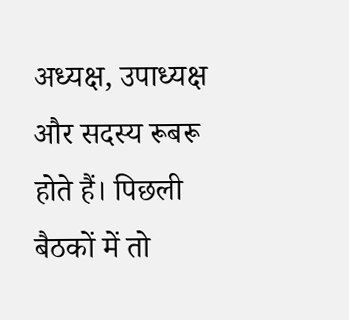अध्यक्ष, उपाध्यक्ष और सदस्य रूबरू होते हैं। पिछली बैठकों में तो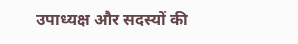उपाध्यक्ष और सदस्यों की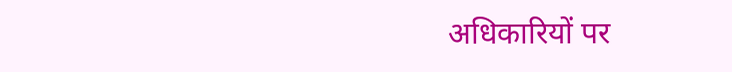अधिकारियों पर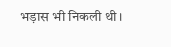भड़ास भी निकली थी।